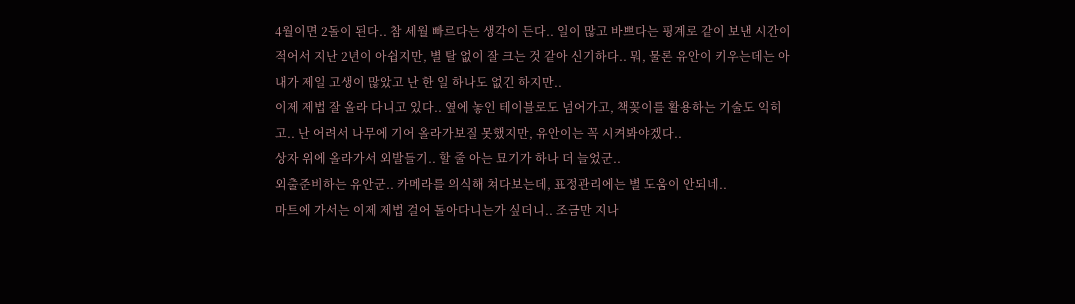4월이면 2돌이 된다.. 참 세월 빠르다는 생각이 든다.. 일이 많고 바쁘다는 핑계로 같이 보낸 시간이 적어서 지난 2년이 아쉽지만, 별 탈 없이 잘 크는 것 같아 신기하다.. 뭐, 물론 유안이 키우는데는 아내가 제일 고생이 많았고 난 한 일 하나도 없긴 하지만..
이제 제법 잘 올라 다니고 있다.. 옆에 놓인 테이블로도 넘어가고, 책꽂이를 활용하는 기술도 익히고.. 난 어려서 나무에 기어 올라가보질 못했지만, 유안이는 꼭 시켜봐야겠다..
상자 위에 올라가서 외발들기.. 할 줄 아는 묘기가 하나 더 늘었군..
외출준비하는 유안군.. 카메라를 의식해 쳐다보는데, 표정관리에는 별 도움이 안되네..
마트에 가서는 이제 제법 걸어 돌아다니는가 싶더니.. 조금만 지나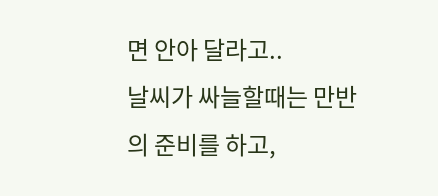면 안아 달라고..
날씨가 싸늘할때는 만반의 준비를 하고,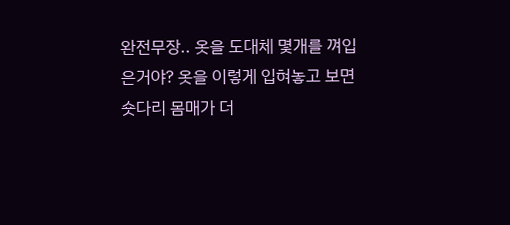완전무장.. 옷을 도대체 몇개를 껴입은거야? 옷을 이렇게 입혀놓고 보면 숏다리 몸매가 더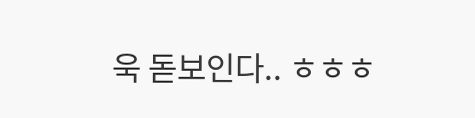욱 돋보인다.. ㅎㅎㅎ